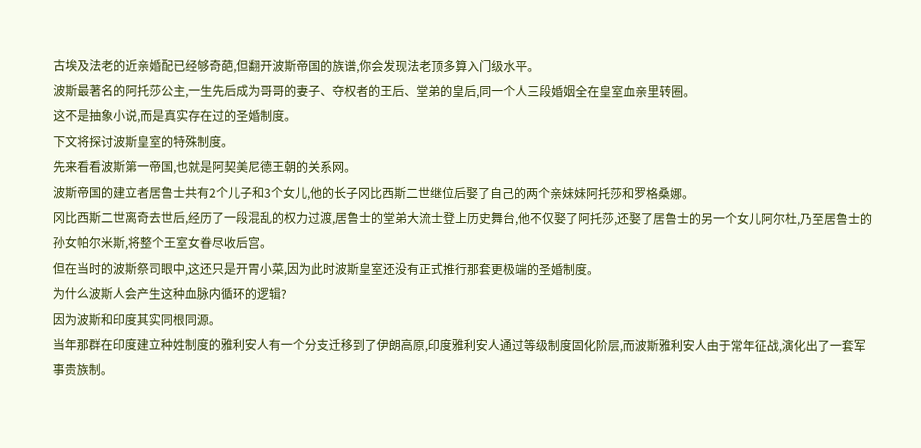古埃及法老的近亲婚配已经够奇葩,但翻开波斯帝国的族谱,你会发现法老顶多算入门级水平。
波斯最著名的阿托莎公主,一生先后成为哥哥的妻子、夺权者的王后、堂弟的皇后,同一个人三段婚姻全在皇室血亲里转圈。
这不是抽象小说,而是真实存在过的圣婚制度。
下文将探讨波斯皇室的特殊制度。
先来看看波斯第一帝国,也就是阿契美尼德王朝的关系网。
波斯帝国的建立者居鲁士共有2个儿子和3个女儿,他的长子冈比西斯二世继位后娶了自己的两个亲妹妹阿托莎和罗格桑娜。
冈比西斯二世离奇去世后,经历了一段混乱的权力过渡,居鲁士的堂弟大流士登上历史舞台,他不仅娶了阿托莎,还娶了居鲁士的另一个女儿阿尔杜,乃至居鲁士的孙女帕尔米斯,将整个王室女眷尽收后宫。
但在当时的波斯祭司眼中,这还只是开胃小菜,因为此时波斯皇室还没有正式推行那套更极端的圣婚制度。
为什么波斯人会产生这种血脉内循环的逻辑?
因为波斯和印度其实同根同源。
当年那群在印度建立种姓制度的雅利安人有一个分支迁移到了伊朗高原,印度雅利安人通过等级制度固化阶层,而波斯雅利安人由于常年征战,演化出了一套军事贵族制。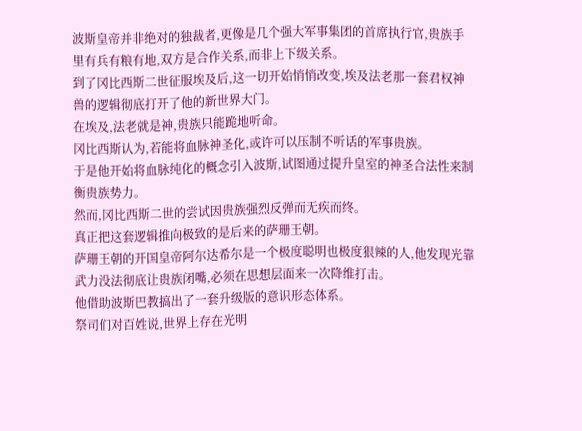波斯皇帝并非绝对的独裁者,更像是几个强大军事集团的首席执行官,贵族手里有兵有粮有地,双方是合作关系,而非上下级关系。
到了冈比西斯二世征服埃及后,这一切开始悄悄改变,埃及法老那一套君权神兽的逻辑彻底打开了他的新世界大门。
在埃及,法老就是神,贵族只能跪地听命。
冈比西斯认为,若能将血脉神圣化,或许可以压制不听话的军事贵族。
于是他开始将血脉纯化的概念引入波斯,试图通过提升皇室的神圣合法性来制衡贵族势力。
然而,冈比西斯二世的尝试因贵族强烈反弹而无疾而终。
真正把这套逻辑推向极致的是后来的萨珊王朝。
萨珊王朝的开国皇帝阿尔达希尔是一个极度聪明也极度狠辣的人,他发现光靠武力没法彻底让贵族闭嘴,必须在思想层面来一次降维打击。
他借助波斯巴教搞出了一套升级版的意识形态体系。
祭司们对百姓说,世界上存在光明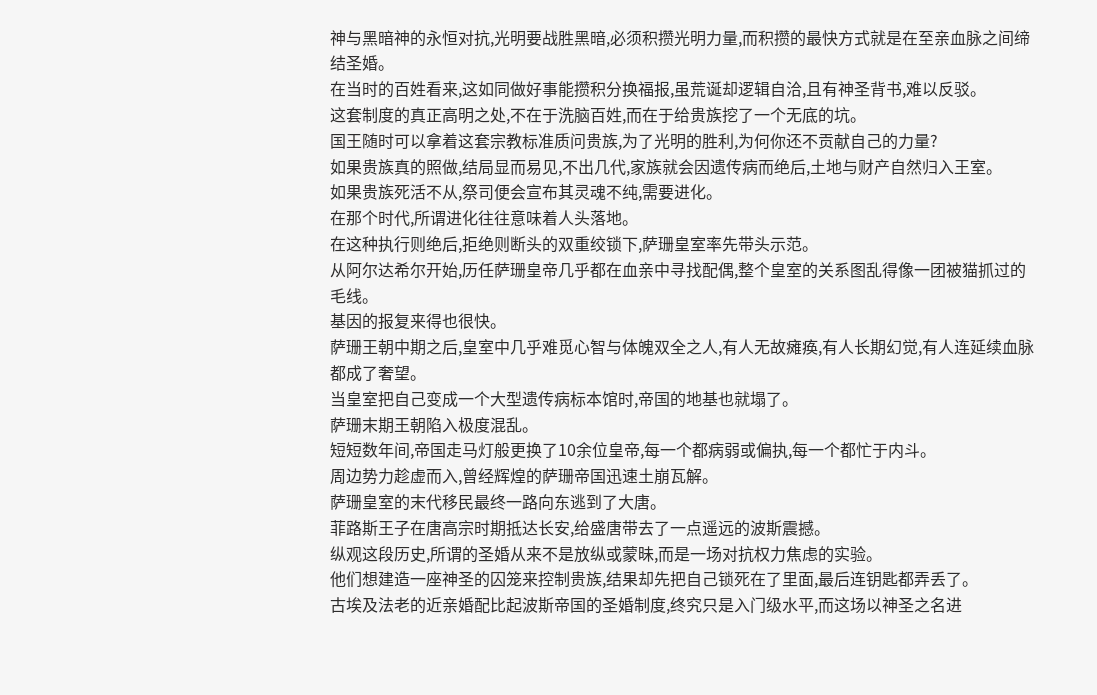神与黑暗神的永恒对抗,光明要战胜黑暗,必须积攒光明力量,而积攒的最快方式就是在至亲血脉之间缔结圣婚。
在当时的百姓看来,这如同做好事能攒积分换福报,虽荒诞却逻辑自洽,且有神圣背书,难以反驳。
这套制度的真正高明之处,不在于洗脑百姓,而在于给贵族挖了一个无底的坑。
国王随时可以拿着这套宗教标准质问贵族,为了光明的胜利,为何你还不贡献自己的力量?
如果贵族真的照做,结局显而易见,不出几代,家族就会因遗传病而绝后,土地与财产自然归入王室。
如果贵族死活不从,祭司便会宣布其灵魂不纯,需要进化。
在那个时代,所谓进化往往意味着人头落地。
在这种执行则绝后,拒绝则断头的双重绞锁下,萨珊皇室率先带头示范。
从阿尔达希尔开始,历任萨珊皇帝几乎都在血亲中寻找配偶,整个皇室的关系图乱得像一团被猫抓过的毛线。
基因的报复来得也很快。
萨珊王朝中期之后,皇室中几乎难觅心智与体魄双全之人,有人无故瘫痪,有人长期幻觉,有人连延续血脉都成了奢望。
当皇室把自己变成一个大型遗传病标本馆时,帝国的地基也就塌了。
萨珊末期王朝陷入极度混乱。
短短数年间,帝国走马灯般更换了10余位皇帝,每一个都病弱或偏执,每一个都忙于内斗。
周边势力趁虚而入,曾经辉煌的萨珊帝国迅速土崩瓦解。
萨珊皇室的末代移民最终一路向东逃到了大唐。
菲路斯王子在唐高宗时期抵达长安,给盛唐带去了一点遥远的波斯震撼。
纵观这段历史,所谓的圣婚从来不是放纵或蒙昧,而是一场对抗权力焦虑的实验。
他们想建造一座神圣的囚笼来控制贵族,结果却先把自己锁死在了里面,最后连钥匙都弄丢了。
古埃及法老的近亲婚配比起波斯帝国的圣婚制度,终究只是入门级水平,而这场以神圣之名进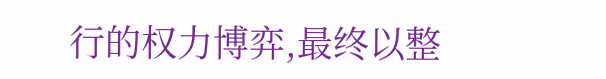行的权力博弈,最终以整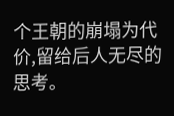个王朝的崩塌为代价,留给后人无尽的思考。